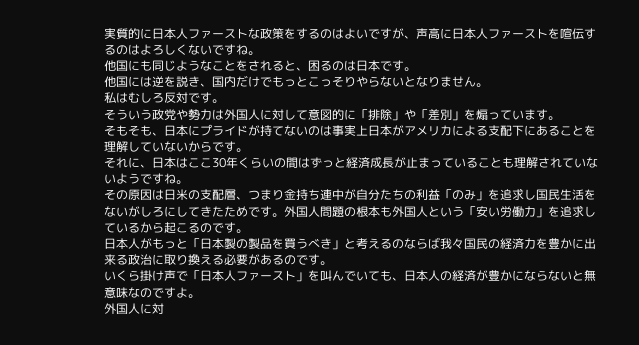実質的に日本人ファーストな政策をするのはよいですが、声高に日本人ファーストを喧伝するのはよろしくないですね。
他国にも同じようなことをされると、困るのは日本です。
他国には逆を説き、国内だけでもっとこっそりやらないとなりません。
私はむしろ反対です。
そういう政党や勢力は外国人に対して意図的に「排除」や「差別」を煽っています。
そもそも、日本にプライドが持てないのは事実上日本がアメリカによる支配下にあることを理解していないからです。
それに、日本はここ30年くらいの間はずっと経済成長が止まっていることも理解されていないようですね。
その原因は日米の支配層、つまり金持ち連中が自分たちの利益「のみ」を追求し国民生活をないがしろにしてきたためです。外国人問題の根本も外国人という「安い労働力」を追求しているから起こるのです。
日本人がもっと「日本製の製品を買うべき」と考えるのならば我々国民の経済力を豊かに出来る政治に取り換える必要があるのです。
いくら掛け声で「日本人ファースト」を叫んでいても、日本人の経済が豊かにならないと無意味なのですよ。
外国人に対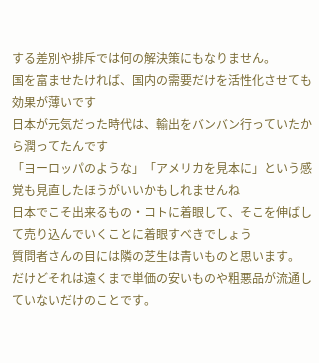する差別や排斥では何の解決策にもなりません。
国を富ませたければ、国内の需要だけを活性化させても効果が薄いです
日本が元気だった時代は、輸出をバンバン行っていたから潤ってたんです
「ヨーロッパのような」「アメリカを見本に」という感覚も見直したほうがいいかもしれませんね
日本でこそ出来るもの・コトに着眼して、そこを伸ばして売り込んでいくことに着眼すべきでしょう
質問者さんの目には隣の芝生は青いものと思います。
だけどそれは遠くまで単価の安いものや粗悪品が流通していないだけのことです。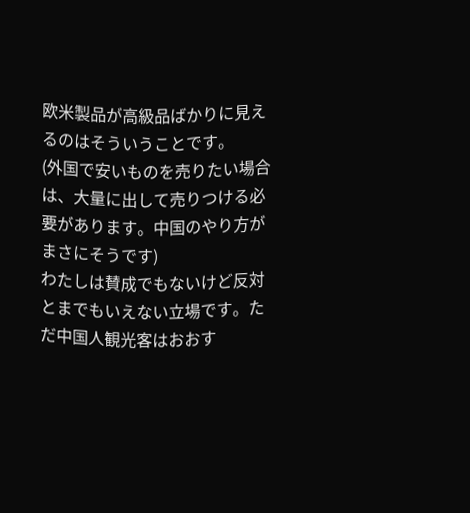欧米製品が高級品ばかりに見えるのはそういうことです。
(外国で安いものを売りたい場合は、大量に出して売りつける必要があります。中国のやり方がまさにそうです)
わたしは賛成でもないけど反対とまでもいえない立場です。ただ中国人観光客はおおす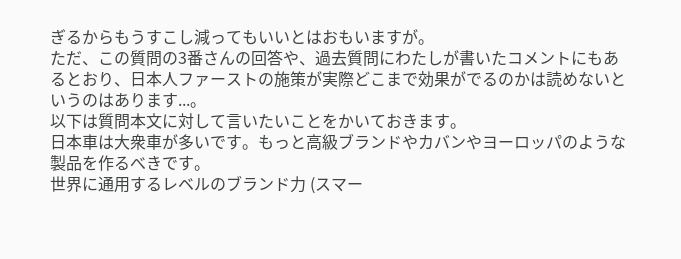ぎるからもうすこし減ってもいいとはおもいますが。
ただ、この質問の3番さんの回答や、過去質問にわたしが書いたコメントにもあるとおり、日本人ファーストの施策が実際どこまで効果がでるのかは読めないというのはあります...。
以下は質問本文に対して言いたいことをかいておきます。
日本車は大衆車が多いです。もっと高級ブランドやカバンやヨーロッパのような製品を作るべきです。
世界に通用するレベルのブランド力 (スマー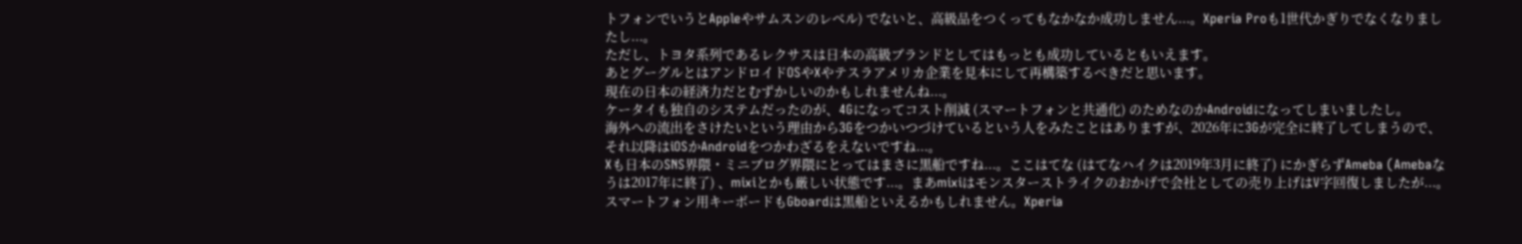トフォンでいうとAppleやサムスンのレベル) でないと、高級品をつくってもなかなか成功しません...。Xperia Proも1世代かぎりでなくなりましたし...。
ただし、トヨタ系列であるレクサスは日本の高級ブランドとしてはもっとも成功しているともいえます。
あとグーグルとはアンドロイドOSやXやテスラアメリカ企業を見本にして再構築するべきだと思います。
現在の日本の経済力だとむずかしいのかもしれませんね...。
ケータイも独自のシステムだったのが、4Gになってコスト削減 (スマートフォンと共通化) のためなのかAndroidになってしまいましたし。
海外への流出をさけたいという理由から3Gをつかいつづけているという人をみたことはありますが、2026年に3Gが完全に終了してしまうので、それ以降はiOSかAndroidをつかわざるをえないですね...。
Xも日本のSNS界隈・ミニブログ界隈にとってはまさに黒船ですね...。ここはてな (はてなハイクは2019年3月に終了) にかぎらずAmeba (Amebaなうは2017年に終了) 、mixiとかも厳しい状態です...。まあmixiはモンスターストライクのおかげで会社としての売り上げはV字回復しましたが...。
スマートフォン用キーボードもGboardは黒船といえるかもしれません。Xperia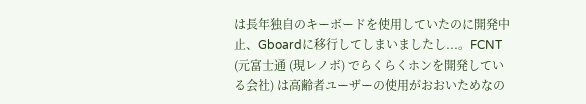は長年独自のキーボードを使用していたのに開発中止、Gboardに移行してしまいましたし...。FCNT (元富士通 (現レノボ) でらくらくホンを開発している会社) は高齢者ユーザーの使用がおおいためなの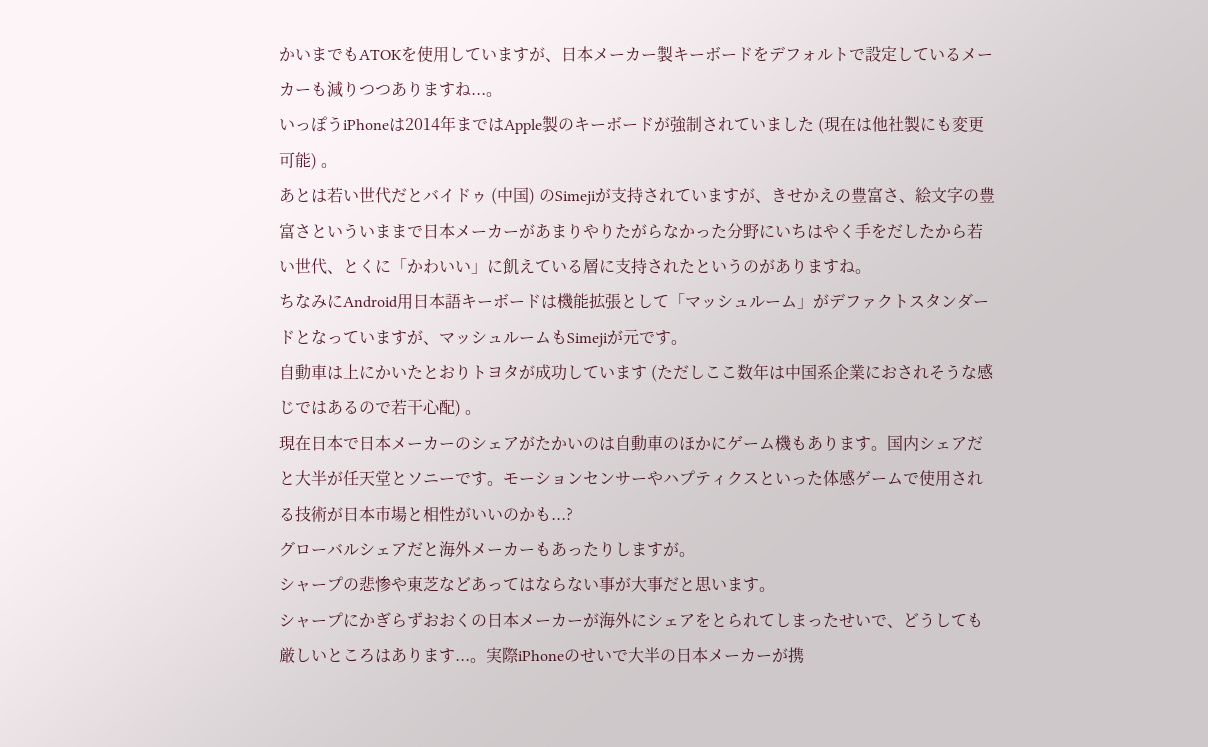かいまでもATOKを使用していますが、日本メーカー製キーボードをデフォルトで設定しているメーカーも減りつつありますね...。
いっぽうiPhoneは2014年まではApple製のキーボードが強制されていました (現在は他社製にも変更可能) 。
あとは若い世代だとバイドゥ (中国) のSimejiが支持されていますが、きせかえの豊富さ、絵文字の豊富さといういままで日本メーカーがあまりやりたがらなかった分野にいちはやく手をだしたから若い世代、とくに「かわいい」に飢えている層に支持されたというのがありますね。
ちなみにAndroid用日本語キーボードは機能拡張として「マッシュルーム」がデファクトスタンダードとなっていますが、マッシュルームもSimejiが元です。
自動車は上にかいたとおりトヨタが成功しています (ただしここ数年は中国系企業におされそうな感じではあるので若干心配) 。
現在日本で日本メーカーのシェアがたかいのは自動車のほかにゲーム機もあります。国内シェアだと大半が任天堂とソニーです。モーションセンサーやハプティクスといった体感ゲームで使用される技術が日本市場と相性がいいのかも...?
グローバルシェアだと海外メーカーもあったりしますが。
シャープの悲惨や東芝などあってはならない事が大事だと思います。
シャープにかぎらずおおくの日本メーカーが海外にシェアをとられてしまったせいで、どうしても厳しいところはあります...。実際iPhoneのせいで大半の日本メーカーが携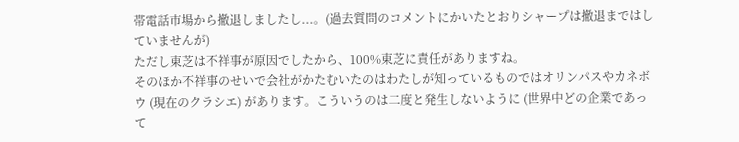帯電話市場から撤退しましたし...。(過去質問のコメントにかいたとおりシャープは撤退まではしていませんが)
ただし東芝は不祥事が原因でしたから、100%東芝に責任がありますね。
そのほか不祥事のせいで会社がかたむいたのはわたしが知っているものではオリンパスやカネボウ (現在のクラシエ) があります。こういうのは二度と発生しないように (世界中どの企業であって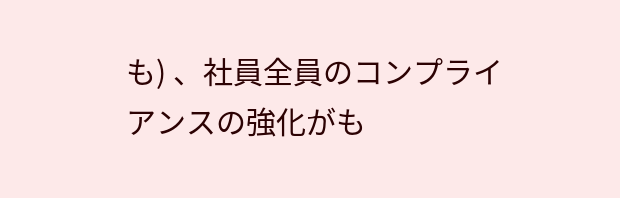も) 、社員全員のコンプライアンスの強化がも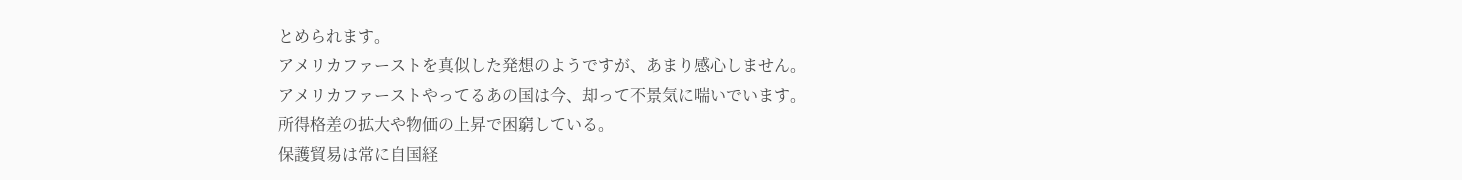とめられます。
アメリカファーストを真似した発想のようですが、あまり感心しません。
アメリカファーストやってるあの国は今、却って不景気に喘いでいます。
所得格差の拡大や物価の上昇で困窮している。
保護貿易は常に自国経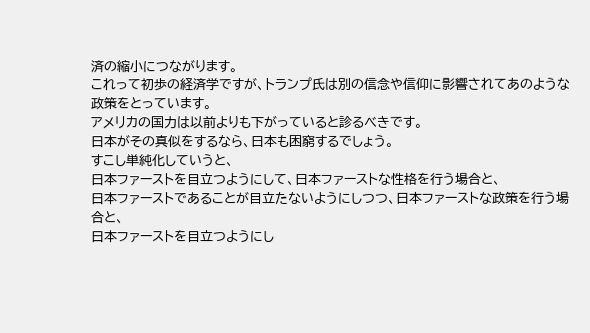済の縮小につながります。
これって初歩の経済学ですが、トランプ氏は別の信念や信仰に影響されてあのような政策をとっています。
アメリカの国力は以前よりも下がっていると診るべきです。
日本がその真似をするなら、日本も困窮するでしょう。
すこし単純化していうと、
日本ファーストを目立つようにして、日本ファーストな性格を行う場合と、
日本ファーストであることが目立たないようにしつつ、日本ファーストな政策を行う場合と、
日本ファーストを目立つようにし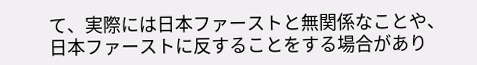て、実際には日本ファーストと無関係なことや、
日本ファーストに反することをする場合があり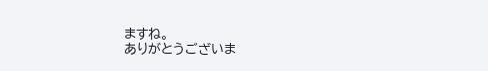ますね。
ありがとうございま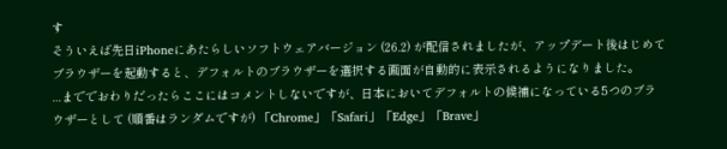す
そういえば先日iPhoneにあたらしいソフトウェアバージョン (26.2) が配信されましたが、アップデート後はじめてブラウザーを起動すると、デフォルトのブラウザーを選択する画面が自動的に表示されるようになりました。
...まででおわりだったらここにはコメントしないですが、日本においてデフォルトの候補になっている5つのブラウザーとして (順番はランダムですが) 「Chrome」「Safari」「Edge」「Brave」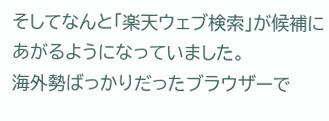そしてなんと「楽天ウェブ検索」が候補にあがるようになっていました。
海外勢ばっかりだったブラウザーで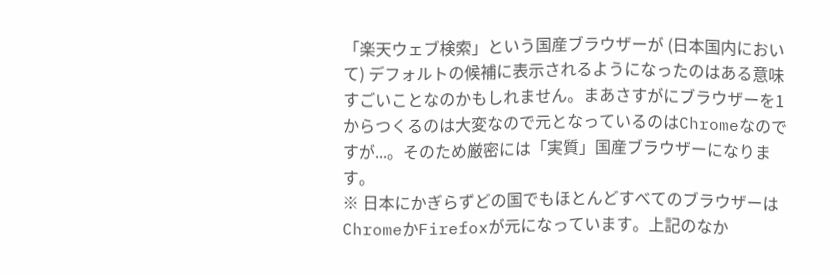「楽天ウェブ検索」という国産ブラウザーが (日本国内において) デフォルトの候補に表示されるようになったのはある意味すごいことなのかもしれません。まあさすがにブラウザーを1からつくるのは大変なので元となっているのはChromeなのですが...。そのため厳密には「実質」国産ブラウザーになります。
※ 日本にかぎらずどの国でもほとんどすべてのブラウザーはChromeかFirefoxが元になっています。上記のなか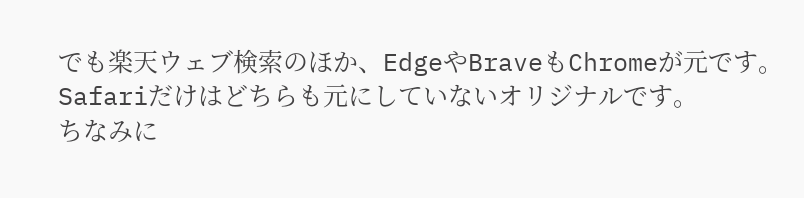でも楽天ウェブ検索のほか、EdgeやBraveもChromeが元です。Safariだけはどちらも元にしていないオリジナルです。
ちなみに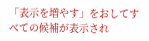「表示を増やす」をおしてすべての候補が表示され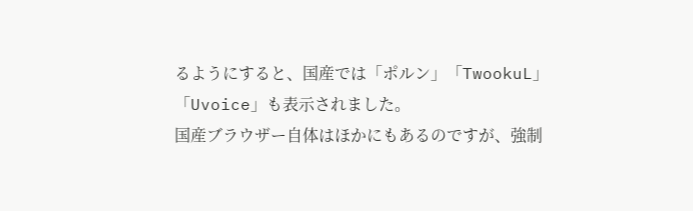るようにすると、国産では「ポルン」「TwookuL」「Uvoice」も表示されました。
国産ブラウザー自体はほかにもあるのですが、強制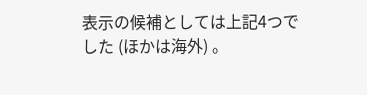表示の候補としては上記4つでした (ほかは海外) 。